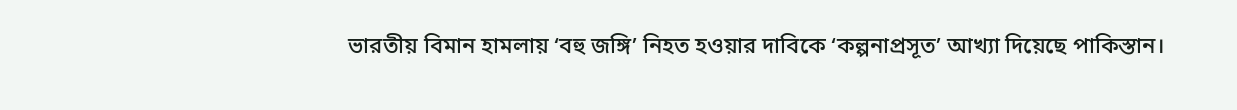ভারতীয় বিমান হামলায় ‘বহু জঙ্গি’ নিহত হওয়ার দাবিকে ‘কল্পনাপ্রসূত’ আখ্যা দিয়েছে পাকিস্তান।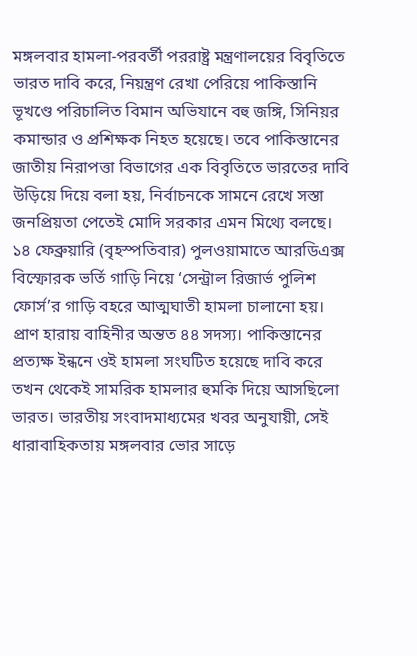মঙ্গলবার হামলা-পরবর্তী পররাষ্ট্র মন্ত্রণালয়ের বিবৃতিতে ভারত দাবি করে, নিয়ন্ত্রণ রেখা পেরিয়ে পাকিস্তানি ভূখণ্ডে পরিচালিত বিমান অভিযানে বহু জঙ্গি, সিনিয়র কমান্ডার ও প্রশিক্ষক নিহত হয়েছে। তবে পাকিস্তানের জাতীয় নিরাপত্তা বিভাগের এক বিবৃতিতে ভারতের দাবি উড়িয়ে দিয়ে বলা হয়, নির্বাচনকে সামনে রেখে সস্তা জনপ্রিয়তা পেতেই মোদি সরকার এমন মিথ্যে বলছে।
১৪ ফেব্রুয়ারি (বৃহস্পতিবার) পুলওয়ামাতে আরডিএক্স বিস্ফোরক ভর্তি গাড়ি নিয়ে ‘সেন্ট্রাল রিজার্ভ পুলিশ ফোর্স’র গাড়ি বহরে আত্মঘাতী হামলা চালানো হয়। প্রাণ হারায় বাহিনীর অন্তত ৪৪ সদস্য। পাকিস্তানের প্রত্যক্ষ ইন্ধনে ওই হামলা সংঘটিত হয়েছে দাবি করে তখন থেকেই সামরিক হামলার হুমকি দিয়ে আসছিলো ভারত। ভারতীয় সংবাদমাধ্যমের খবর অনুযায়ী, সেই ধারাবাহিকতায় মঙ্গলবার ভোর সাড়ে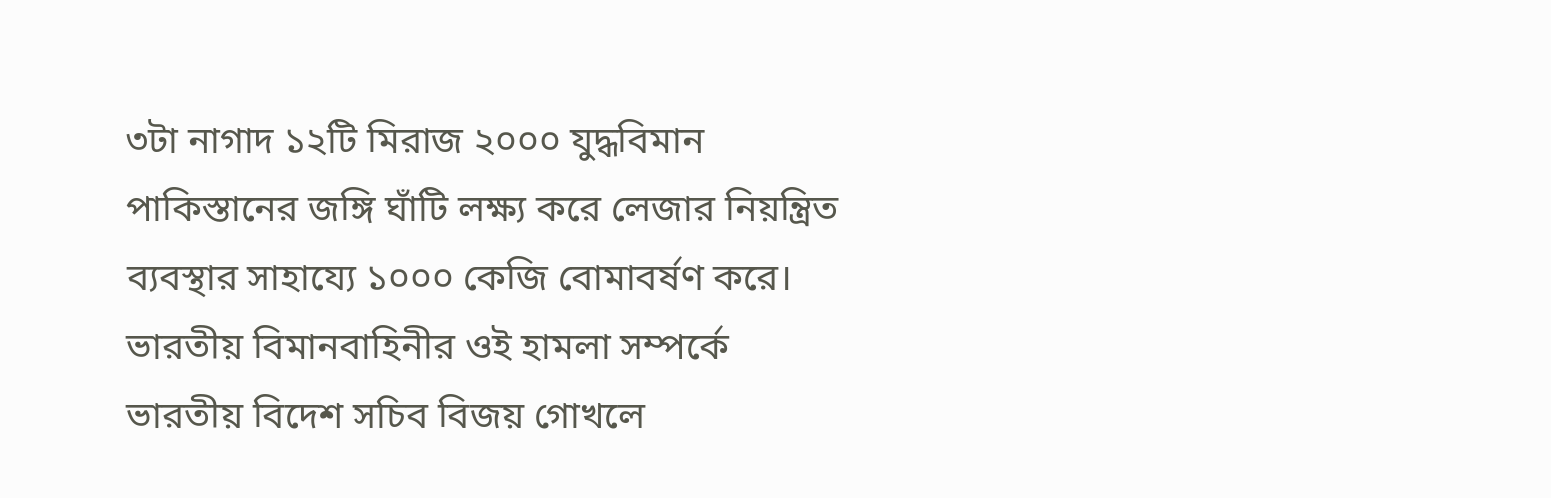৩টা নাগাদ ১২টি মিরাজ ২০০০ যুদ্ধবিমান পাকিস্তানের জঙ্গি ঘাঁটি লক্ষ্য করে লেজার নিয়ন্ত্রিত ব্যবস্থার সাহায্যে ১০০০ কেজি বোমাবর্ষণ করে।
ভারতীয় বিমানবাহিনীর ওই হামলা সম্পর্কে ভারতীয় বিদেশ সচিব বিজয় গোখলে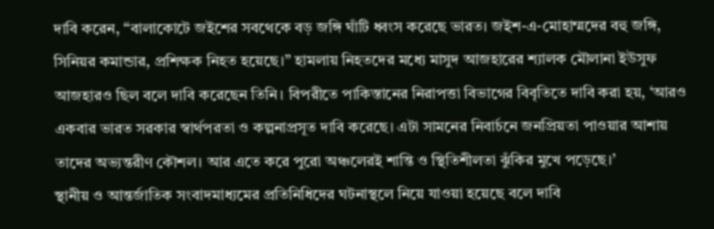দাবি করেন, ‘‘বালাকোটে জইশের সবথেকে বড় জঙ্গি ঘাঁটি ধ্বংস করেছে ভারত। জইশ-এ-মোহাম্মদের বহু জঙ্গি, সিনিয়র কমান্ডার, প্রশিক্ষক নিহত হয়েছে।’’ হামলায় নিহতদের মধ্যে মাসুদ আজহারের শ্যালক মৌলানা ইউসুফ আজহারও ছিল বলে দাবি করেছেন তিনি। বিপরীতে পাকিস্তানের নিরাপত্তা বিভাগের বিবৃতিতে দাবি করা হয়, ‘আরও একবার ভারত সরকার স্বার্থপরতা ও কল্পনাপ্রসূত দাবি করেছে। এটা সামনের নিবার্চনে জনপ্রিয়তা পাওয়ার আশায় তাদের অভ্যন্তরীণ কৌশল। আর এতে করে পুরো অঞ্চলেরই শান্তি ও স্থিতিশীলতা ঝুঁকির মুখে পড়েছে।’
স্থানীয় ও আন্তর্জাতিক সংবাদমাধ্যমের প্রতিনিধিদের ঘটনাস্থলে নিয়ে যাওয়া হয়েছে বলে দাবি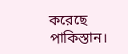করেছে পাকিস্তান।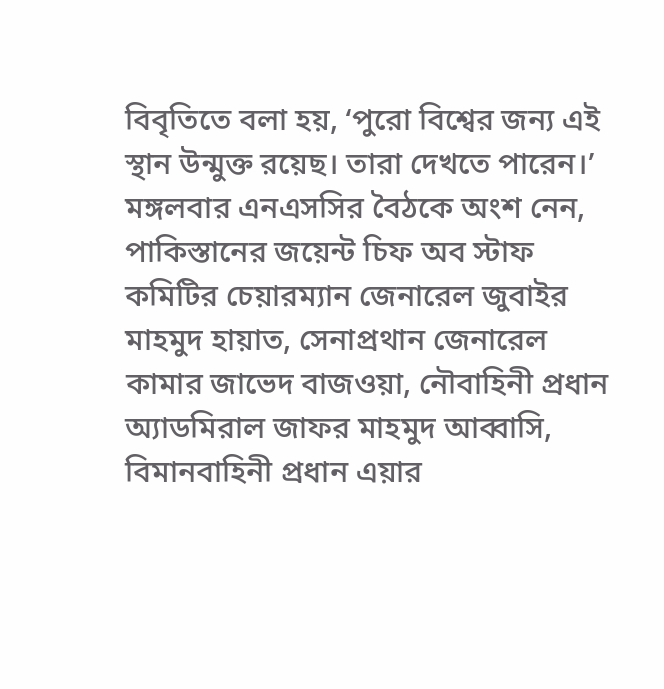বিবৃতিতে বলা হয়, ‘পুরো বিশ্বের জন্য এই স্থান উন্মুক্ত রয়েছ। তারা দেখতে পারেন।’
মঙ্গলবার এনএসসির বৈঠকে অংশ নেন, পাকিস্তানের জয়েন্ট চিফ অব স্টাফ কমিটির চেয়ারম্যান জেনারেল জুবাইর মাহমুদ হায়াত, সেনাপ্রথান জেনারেল কামার জাভেদ বাজওয়া, নৌবাহিনী প্রধান অ্যাডমিরাল জাফর মাহমুদ আব্বাসি, বিমানবাহিনী প্রধান এয়ার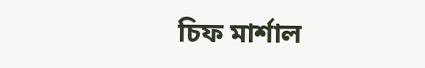চিফ মার্শাল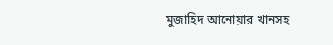মুজাহিদ আনোয়ার খানসহ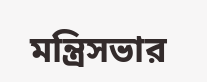মন্ত্রিসভার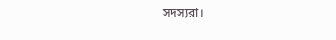সদস্যরা।